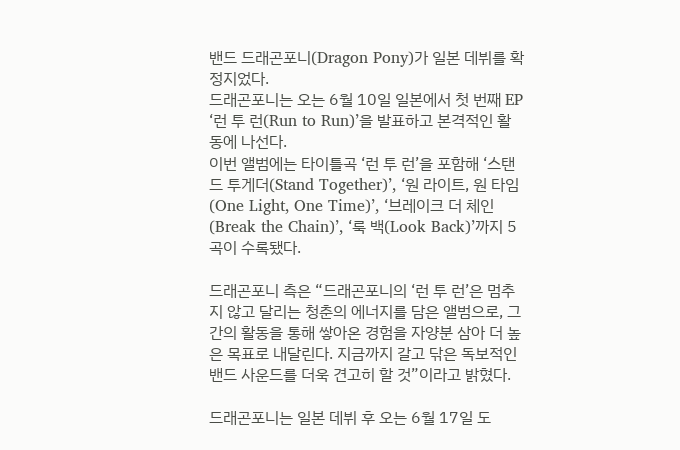밴드 드래곤포니(Dragon Pony)가 일본 데뷔를 확정지었다.
드래곤포니는 오는 6월 10일 일본에서 첫 번째 EP ‘런 투 런(Run to Run)’을 발표하고 본격적인 활동에 나선다.
이번 앨범에는 타이틀곡 ‘런 투 런’을 포함해 ‘스탠드 투게더(Stand Together)’, ‘원 라이트, 원 타임(One Light, One Time)’, ‘브레이크 더 체인(Break the Chain)’, ‘룩 백(Look Back)’까지 5곡이 수록됐다.

드래곤포니 측은 “드래곤포니의 ‘런 투 런’은 멈추지 않고 달리는 청춘의 에너지를 담은 앨범으로, 그간의 활동을 통해 쌓아온 경험을 자양분 삼아 더 높은 목표로 내달린다. 지금까지 갈고 닦은 독보적인 밴드 사운드를 더욱 견고히 할 것”이라고 밝혔다.

드래곤포니는 일본 데뷔 후 오는 6월 17일 도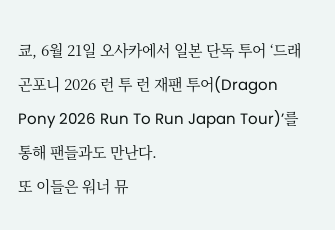쿄, 6월 21일 오사카에서 일본 단독 투어 ‘드래곤포니 2026 런 투 런 재팬 투어(Dragon Pony 2026 Run To Run Japan Tour)’를 통해 팬들과도 만난다.
또 이들은 워너 뮤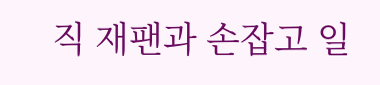직 재팬과 손잡고 일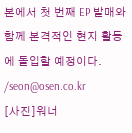본에서 첫 번째 EP 발매와 함께 본격적인 현지 활동에 돌입할 예정이다. /seon@osen.co.kr
[사진]워너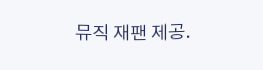뮤직 재팬 제공.